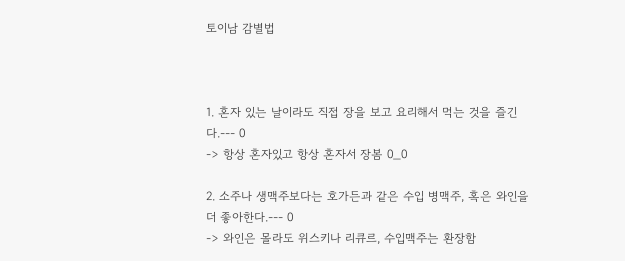토이남 감별법



1. 혼자 있는 날이라도 직접 장을 보고 요리해서 먹는 것을 즐긴다.--- 0
-> 항상 혼자있고 항상 혼자서 장봄 0_0

2. 소주나 생맥주보다는 호가든과 같은 수입 병맥주, 혹은 와인을 더 좋아한다.--- 0
-> 와인은 몰라도 위스키나 리큐르, 수입맥주는 환장함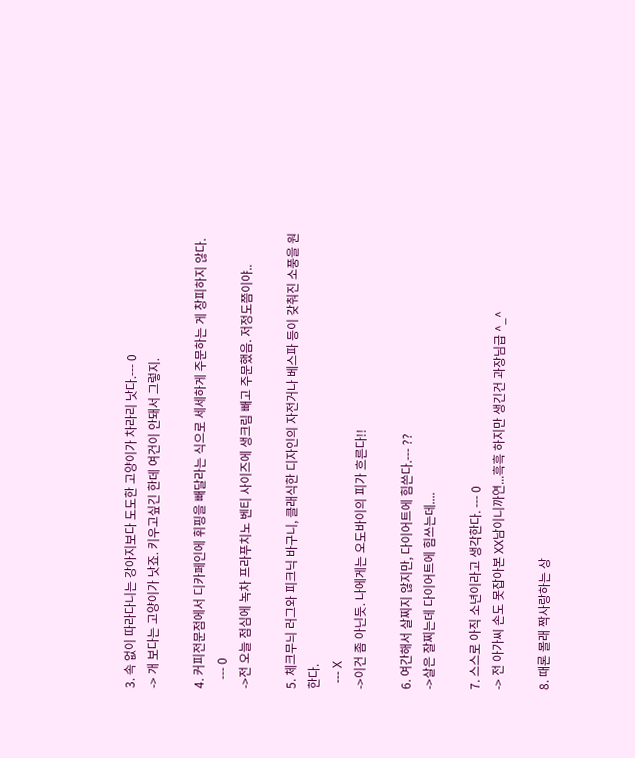3. 속 없이 따라다니는 강아지보다 도도한 고양이가 차라리 낫다.--- 0
-> 개 보다는 고양이가 낫죠. 키우고싶긴 한데 여건이 안돼서 그렇지.

4. 커피전문점에서 디카페인에 휘핑을 빼달라는 식으로 세세하게 주문하는 게 창피하지 않다.
   --- 0
->전 오늘 점심에 녹차 프라푸치노 벤티 사이즈에 생크림 빼고 주문했음. 저정도쯤이야..

5. 체크무늬 러그와 피크닉 바구니, 클래식한 디자인의 자전거나 베스파 등이 갖춰진 소풍을 원한다.
  --- X
->이건 좀 아닌듯. 나에게는 오도바이의 피가 흐른다!!

6. 여간해서 살찌지 않지만, 다이어트에 힘쓴다.--- ??
->살은 잘찌는데 다이어트에 힘쓰는데....

7. 스스로 아직 소년이라고 생각한다. --- 0
-> 전 아가씨 손도 못잡아본 XX남이니까연...흑흑 하지만 생긴건 과장님급 ^_^

8. 때론 몰래 짝사랑하는 상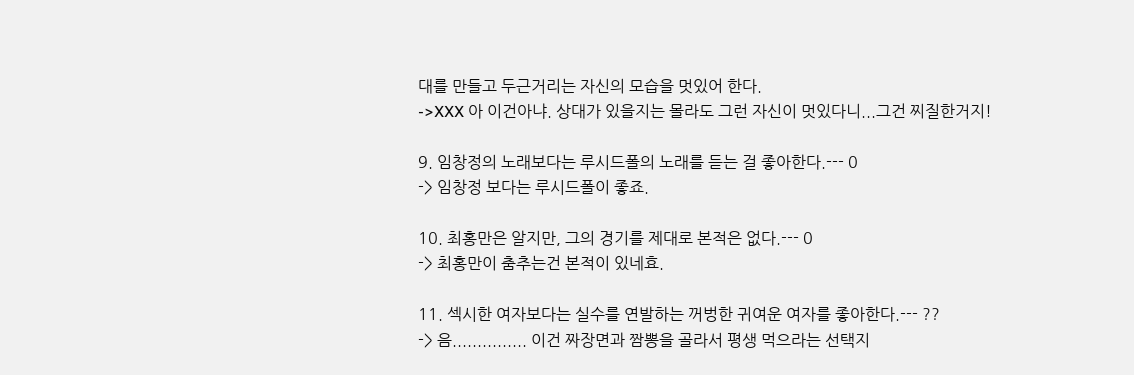대를 만들고 두근거리는 자신의 모습을 멋있어 한다.
->XXX 아 이건아냐. 상대가 있을지는 몰라도 그런 자신이 멋있다니...그건 찌질한거지!

9. 임창정의 노래보다는 루시드폴의 노래를 듣는 걸 좋아한다.--- 0
-> 임창정 보다는 루시드폴이 좋죠.

10. 최홍만은 알지만, 그의 경기를 제대로 본적은 없다.--- 0
-> 최홍만이 춤추는건 본적이 있네효.

11. 섹시한 여자보다는 실수를 연발하는 꺼벙한 귀여운 여자를 좋아한다.--- ??
-> 음............... 이건 짜장면과 짬뽕을 골라서 평생 먹으라는 선택지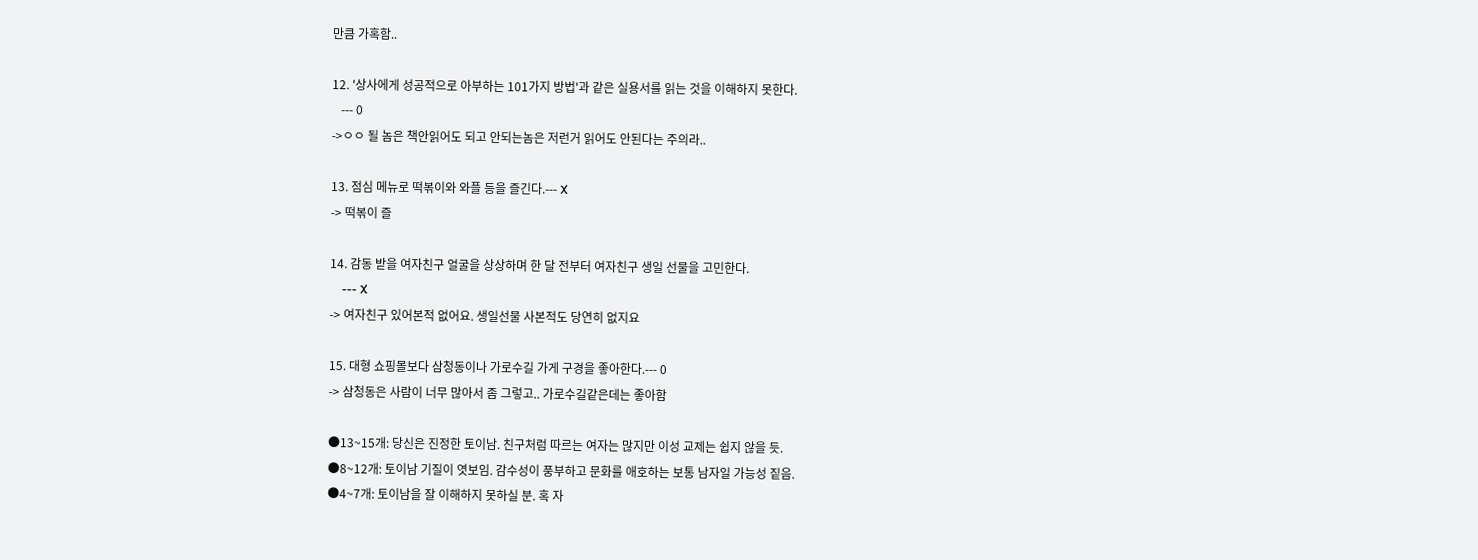만큼 가혹함..

12. '상사에게 성공적으로 아부하는 101가지 방법'과 같은 실용서를 읽는 것을 이해하지 못한다.
   --- 0
->ㅇㅇ 될 놈은 책안읽어도 되고 안되는놈은 저런거 읽어도 안된다는 주의라..

13. 점심 메뉴로 떡볶이와 와플 등을 즐긴다.--- X
-> 떡볶이 즐

14. 감동 받을 여자친구 얼굴을 상상하며 한 달 전부터 여자친구 생일 선물을 고민한다.
    --- X
-> 여자친구 있어본적 없어요. 생일선물 사본적도 당연히 없지요

15. 대형 쇼핑몰보다 삼청동이나 가로수길 가게 구경을 좋아한다.--- 0
-> 삼청동은 사람이 너무 많아서 좀 그렇고.. 가로수길같은데는 좋아함

●13~15개: 당신은 진정한 토이남. 친구처럼 따르는 여자는 많지만 이성 교제는 쉽지 않을 듯.
●8~12개: 토이남 기질이 엿보임. 감수성이 풍부하고 문화를 애호하는 보통 남자일 가능성 짙음.
●4~7개: 토이남을 잘 이해하지 못하실 분. 혹 자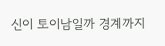신이 토이남일까 경계까지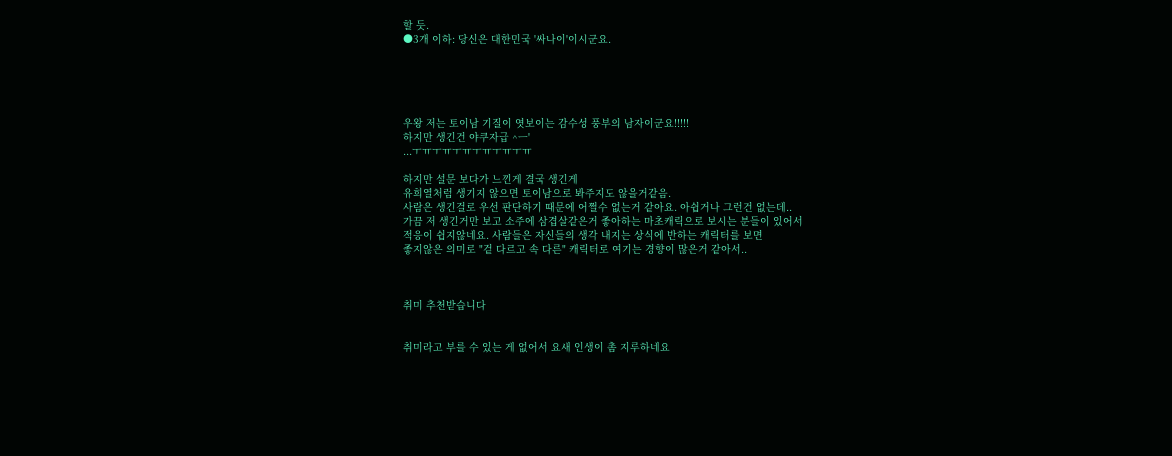할 듯.
●3개 이하: 당신은 대한민국 '싸나이'이시군요.





우왕 저는 토이남 기질이 엿보이는 감수성 풍부의 남자이군요!!!!!
하지만 생긴건 야쿠자급 ^ㅡ'
...ㅜㅠㅜㅠㅜㅠㅜㅠㅜㅠㅜㅠ

하지만 설문 보다가 느낀게 결국 생긴게
유희열처럼 생기지 않으면 토이남으로 봐주지도 않을거같음.
사람은 생긴걸로 우선 판단하기 때문에 어쩔수 없는거 같아요. 아쉽거나 그런건 없는데..
가끔 저 생긴거만 보고 소주에 삼겹살같은거 좋아하는 마초캐릭으로 보시는 분들이 있어서
적응이 쉽지않네요. 사람들은 자신들의 생각 내지는 상식에 반하는 캐릭터를 보면
좋지않은 의미로 "겉 다르고 속 다른" 캐릭터로 여기는 경향이 많은거 같아서..



취미 추천받습니다


취미라고 부를 수 있는 게 없어서 요새 인생이 촘 지루하네요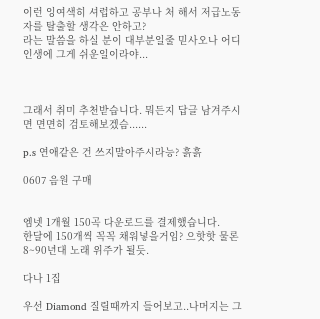이런 잉여색히 셔럽하고 공부나 처 해서 저급노동자를 탈출할 생각은 안하고?
라는 말씀을 하실 분이 대부분일줄 믿사오나 어디 인생에 그게 쉬운일이라야...



그래서 취미 추천받습니다. 뭐든지 답글 남겨주시면 면면히 검토해보겠슴......

p.s 연애같은 건 쓰지말아주시라능? 흙흙

0607 음원 구매


엠넷 1개월 150곡 다운로드를 결제했습니다.
한달에 150개씩 꼭꼭 채워넣을거임? 으핫핫 물론 8~90년대 노래 위주가 될듯.

다나 1집

우선 Diamond 질릴때까지 들어보고..나머지는 그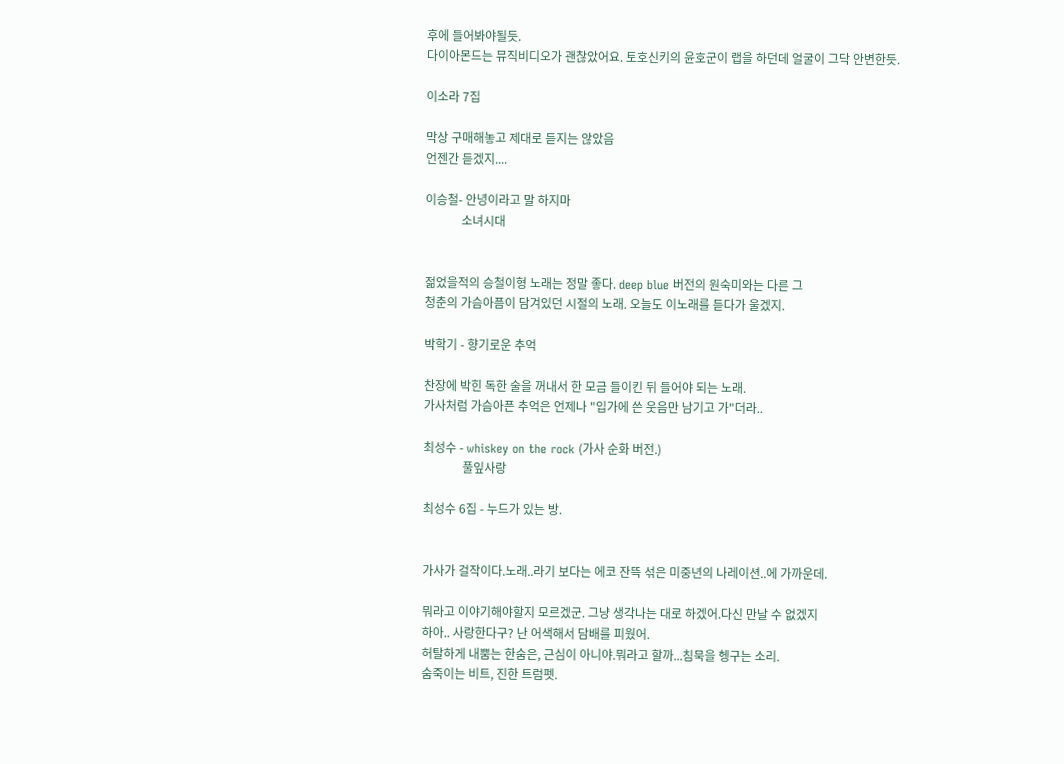후에 들어봐야될듯.
다이아몬드는 뮤직비디오가 괜찮았어요. 토호신키의 윤호군이 랩을 하던데 얼굴이 그닥 안변한듯.

이소라 7집

막상 구매해놓고 제대로 듣지는 않았음
언젠간 듣겠지....

이승철- 안녕이라고 말 하지마
            소녀시대


젊었을적의 승철이형 노래는 정말 좋다. deep blue 버전의 원숙미와는 다른 그
청춘의 가슴아픔이 담겨있던 시절의 노래. 오늘도 이노래를 듣다가 울겠지.

박학기 - 향기로운 추억

찬장에 박힌 독한 술을 꺼내서 한 모금 들이킨 뒤 들어야 되는 노래.
가사처럼 가슴아픈 추억은 언제나 "입가에 쓴 웃음만 남기고 가"더라..

최성수 - whiskey on the rock (가사 순화 버전.)
             풀잎사랑

최성수 6집 - 누드가 있는 방.


가사가 걸작이다.노래..라기 보다는 에코 잔뜩 섞은 미중년의 나레이션..에 가까운데.

뭐라고 이야기해야할지 모르겠군. 그냥 생각나는 대로 하겠어.다신 만날 수 없겠지
하아.. 사랑한다구? 난 어색해서 담배를 피웠어.
허탈하게 내뿜는 한숨은, 근심이 아니야.뭐라고 할까...침묵을 헹구는 소리.
숨죽이는 비트, 진한 트럼펫.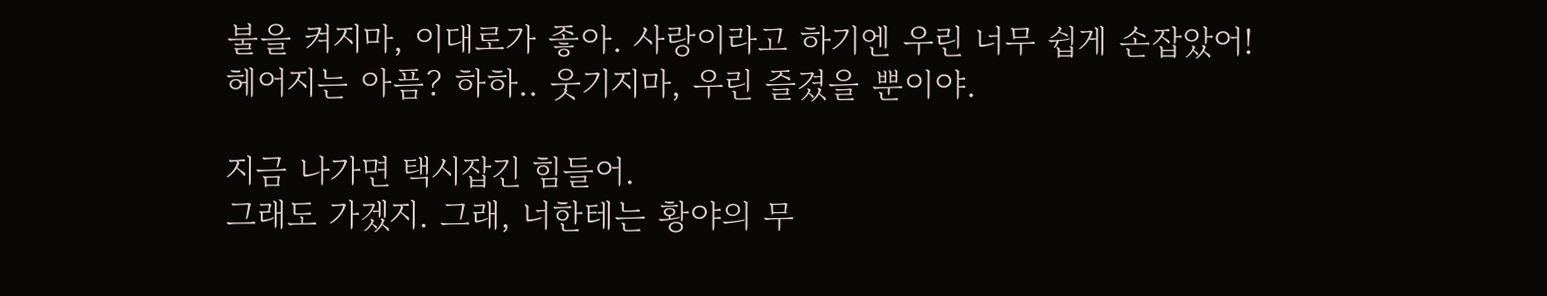불을 켜지마, 이대로가 좋아. 사랑이라고 하기엔 우린 너무 쉽게 손잡았어!
헤어지는 아픔? 하하.. 웃기지마, 우린 즐겼을 뿐이야.

지금 나가면 택시잡긴 힘들어.
그래도 가겠지. 그래, 너한테는 황야의 무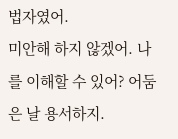법자였어.
미안해 하지 않겠어. 나를 이해할 수 있어? 어둠은 날 용서하지.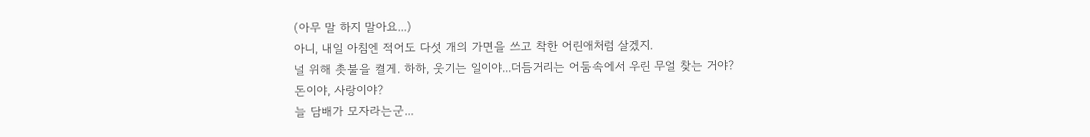(아무 말 하지 말아요...)
아니, 내일 아침엔 적어도 다섯 개의 가면을 쓰고 착한 어린애처럼 살겠지.
널 위해 촛불을 켤게. 하하, 웃기는 일이야...더듬거리는 어둠속에서 우린 무얼 찾는 거야?
돈이야, 사랑이야?
늘 담배가 모자라는군...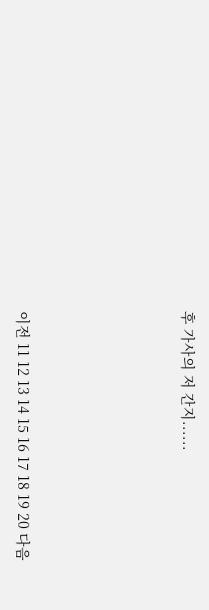후 가사의 저 간지......






이전 11 12 13 14 15 16 17 18 19 20 다음